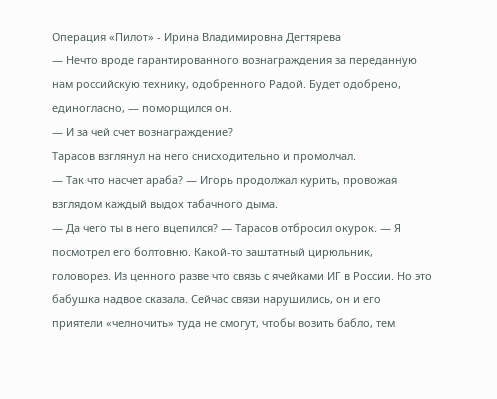Операция «Пилот» - Ирина Владимировна Дегтярева
— Нечто вроде гарантированного вознаграждения за переданную нам российскую технику, одобренного Радой. Будет одобрено, единогласно, — поморщился он.
— И за чей счет вознаграждение?
Тарасов взглянул на него снисходительно и промолчал.
— Так что насчет араба? — Игорь продолжал курить, провожая взглядом каждый выдох табачного дыма.
— Да чего ты в него вцепился? — Тарасов отбросил окурок. — Я посмотрел его болтовню. Какой-то заштатный цирюльник, головорез. Из ценного разве что связь с ячейками ИГ в России. Но это бабушка надвое сказала. Сейчас связи нарушились, он и его приятели «челночить» туда не смогут, чтобы возить бабло, тем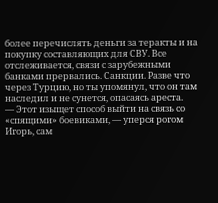более перечислять деньги за теракты и на покупку составляющих для СВУ. Все отслеживается, связи с зарубежными банками прервались. Санкции. Разве что через Турцию, но ты упомянул, что он там наследил и не сунется, опасаясь ареста.
— Этот изыщет способ выйти на связь со «спящими» боевиками, — уперся рогом Игорь, сам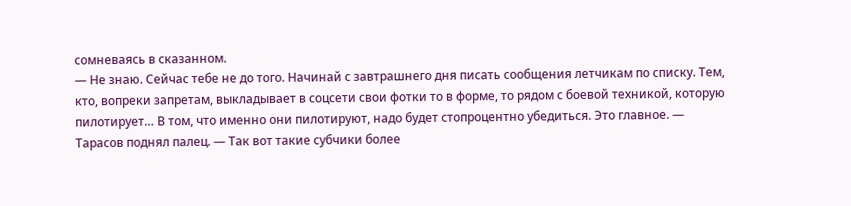сомневаясь в сказанном.
— Не знаю. Сейчас тебе не до того. Начинай с завтрашнего дня писать сообщения летчикам по списку. Тем, кто, вопреки запретам, выкладывает в соцсети свои фотки то в форме, то рядом с боевой техникой, которую пилотирует… В том, что именно они пилотируют, надо будет стопроцентно убедиться. Это главное. — Тарасов поднял палец. — Так вот такие субчики более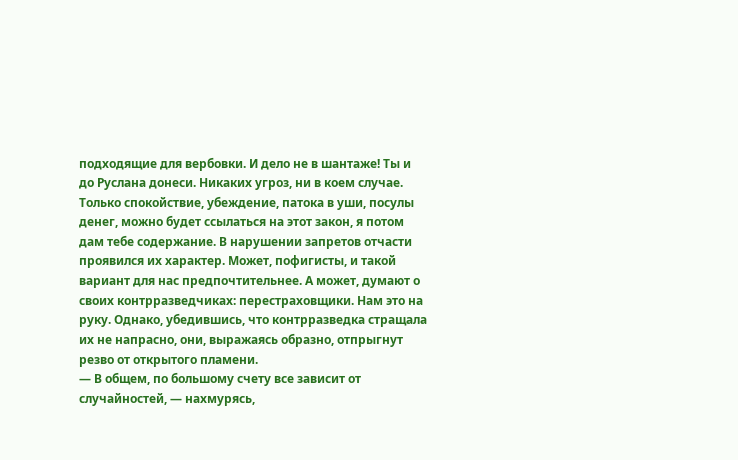подходящие для вербовки. И дело не в шантаже! Ты и до Руслана донеси. Никаких угроз, ни в коем случае. Только спокойствие, убеждение, патока в уши, посулы денег, можно будет ссылаться на этот закон, я потом дам тебе содержание. В нарушении запретов отчасти проявился их характер. Может, пофигисты, и такой вариант для нас предпочтительнее. А может, думают о своих контрразведчиках: перестраховщики. Нам это на руку. Однако, убедившись, что контрразведка стращала их не напрасно, они, выражаясь образно, отпрыгнут резво от открытого пламени.
— В общем, по большому счету все зависит от случайностей, — нахмурясь,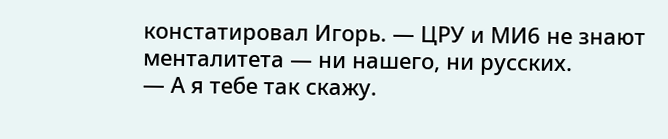констатировал Игорь. — ЦРУ и МИ6 не знают менталитета — ни нашего, ни русских.
— А я тебе так скажу.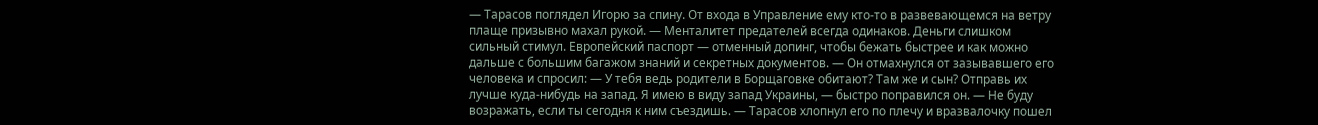— Тарасов поглядел Игорю за спину. От входа в Управление ему кто-то в развевающемся на ветру плаще призывно махал рукой. — Менталитет предателей всегда одинаков. Деньги слишком сильный стимул. Европейский паспорт — отменный допинг, чтобы бежать быстрее и как можно дальше с большим багажом знаний и секретных документов. — Он отмахнулся от зазывавшего его человека и спросил: — У тебя ведь родители в Борщаговке обитают? Там же и сын? Отправь их лучше куда-нибудь на запад. Я имею в виду запад Украины, — быстро поправился он. — Не буду возражать, если ты сегодня к ним съездишь. — Тарасов хлопнул его по плечу и вразвалочку пошел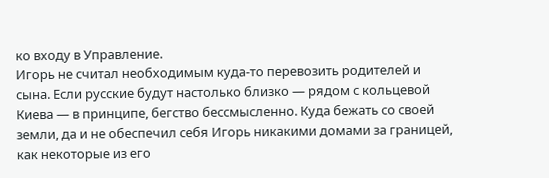ко входу в Управление.
Игорь не считал необходимым куда-то перевозить родителей и сына. Если русские будут настолько близко — рядом с кольцевой Киева — в принципе, бегство бессмысленно. Куда бежать со своей земли, да и не обеспечил себя Игорь никакими домами за границей, как некоторые из его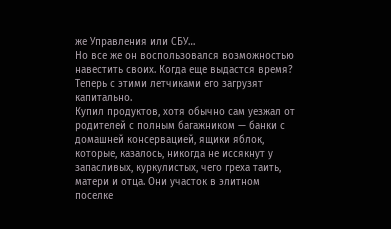же Управления или СБУ…
Но все же он воспользовался возможностью навестить своих. Когда еще выдастся время? Теперь с этими летчиками его загрузят капитально.
Купил продуктов, хотя обычно сам уезжал от родителей с полным багажником — банки с домашней консервацией, ящики яблок, которые, казалось, никогда не иссякнут у запасливых, куркулистых, чего греха таить, матери и отца. Они участок в элитном поселке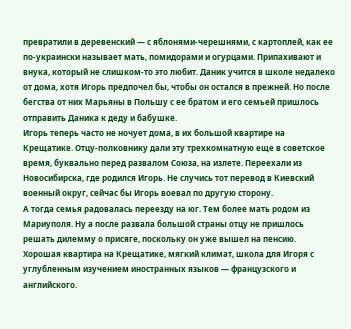превратили в деревенский — с яблонями-черешнями, с картоплей, как ее по-украински называет мать, помидорами и огурцами. Припахивают и внука, который не слишком-то это любит. Даник учится в школе недалеко от дома, хотя Игорь предпочел бы, чтобы он остался в прежней. Но после бегства от них Марьяны в Польшу с ее братом и его семьей пришлось отправить Даника к деду и бабушке.
Игорь теперь часто не ночует дома, в их большой квартире на Крещатике. Отцу-полковнику дали эту трехкомнатную еще в советское время, буквально перед развалом Союза, на излете. Переехали из Новосибирска, где родился Игорь. Не случись тот перевод в Киевский военный округ, сейчас бы Игорь воевал по другую сторону.
А тогда семья радовалась переезду на юг. Тем более мать родом из Мариуполя. Ну а после развала большой страны отцу не пришлось решать дилемму о присяге, поскольку он уже вышел на пенсию. Хорошая квартира на Крещатике, мягкий климат, школа для Игоря с углубленным изучением иностранных языков — французского и английского.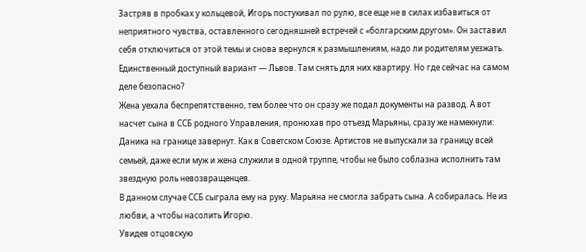Застряв в пробках у кольцевой, Игорь постукивал по рулю, все еще не в силах избавиться от неприятного чувства, оставленного сегодняшней встречей с «болгарским другом». Он заставил себя отключиться от этой темы и снова вернулся к размышлениям, надо ли родителям уезжать. Единственный доступный вариант — Львов. Там снять для них квартиру. Но где сейчас на самом деле безопасно?
Жена уехала беспрепятственно, тем более что он сразу же подал документы на развод. А вот насчет сына в ССБ родного Управления, пронюхав про отъезд Марьяны, сразу же намекнули: Даника на границе завернут. Как в Советском Союзе. Артистов не выпускали за границу всей семьей, даже если муж и жена служили в одной труппе, чтобы не было соблазна исполнить там звездную роль невозвращенцев.
В данном случае ССБ сыграла ему на руку. Марьяна не смогла забрать сына. А собиралась. Не из любви, а чтобы насолить Игорю.
Увидев отцовскую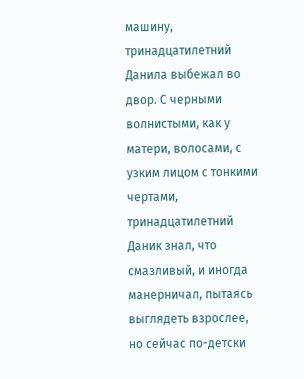машину, тринадцатилетний Данила выбежал во двор. С черными волнистыми, как у матери, волосами, с узким лицом с тонкими чертами, тринадцатилетний Даник знал, что смазливый, и иногда манерничал, пытаясь выглядеть взрослее, но сейчас по-детски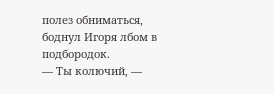полез обниматься, боднул Игоря лбом в подбородок.
— Ты колючий, —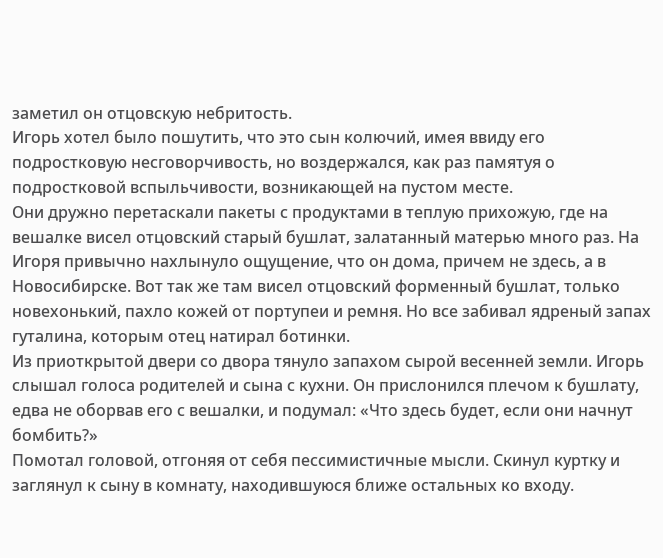заметил он отцовскую небритость.
Игорь хотел было пошутить, что это сын колючий, имея ввиду его подростковую несговорчивость, но воздержался, как раз памятуя о подростковой вспыльчивости, возникающей на пустом месте.
Они дружно перетаскали пакеты с продуктами в теплую прихожую, где на вешалке висел отцовский старый бушлат, залатанный матерью много раз. На Игоря привычно нахлынуло ощущение, что он дома, причем не здесь, а в Новосибирске. Вот так же там висел отцовский форменный бушлат, только новехонький, пахло кожей от портупеи и ремня. Но все забивал ядреный запах гуталина, которым отец натирал ботинки.
Из приоткрытой двери со двора тянуло запахом сырой весенней земли. Игорь слышал голоса родителей и сына с кухни. Он прислонился плечом к бушлату, едва не оборвав его с вешалки, и подумал: «Что здесь будет, если они начнут бомбить?»
Помотал головой, отгоняя от себя пессимистичные мысли. Скинул куртку и заглянул к сыну в комнату, находившуюся ближе остальных ко входу.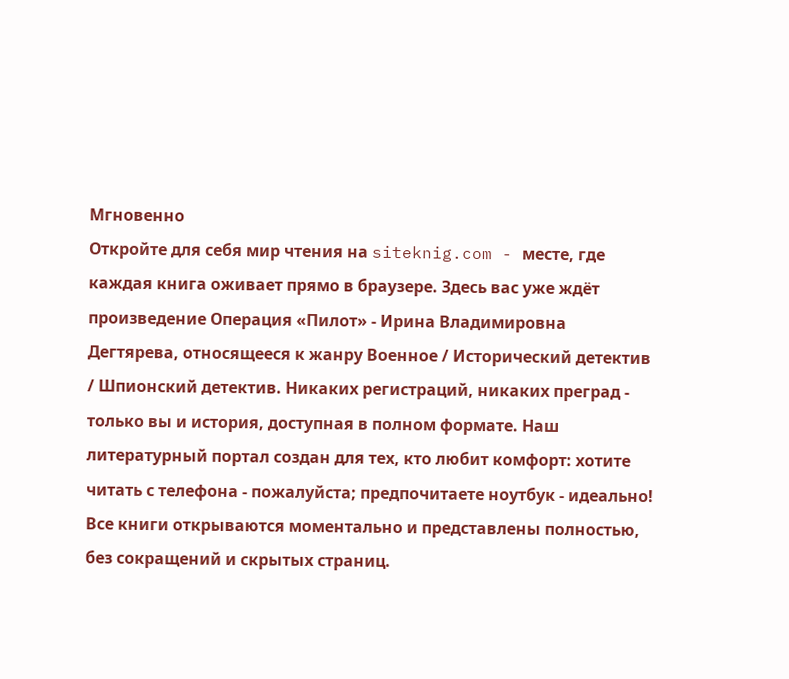Мгновенно
Откройте для себя мир чтения на siteknig.com - месте, где каждая книга оживает прямо в браузере. Здесь вас уже ждёт произведение Операция «Пилот» - Ирина Владимировна Дегтярева, относящееся к жанру Военное / Исторический детектив / Шпионский детектив. Никаких регистраций, никаких преград - только вы и история, доступная в полном формате. Наш литературный портал создан для тех, кто любит комфорт: хотите читать с телефона - пожалуйста; предпочитаете ноутбук - идеально! Все книги открываются моментально и представлены полностью, без сокращений и скрытых страниц.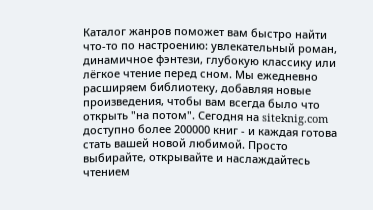Каталог жанров поможет вам быстро найти что-то по настроению: увлекательный роман, динамичное фэнтези, глубокую классику или лёгкое чтение перед сном. Мы ежедневно расширяем библиотеку, добавляя новые произведения, чтобы вам всегда было что открыть "на потом". Сегодня на siteknig.com доступно более 200000 книг - и каждая готова стать вашей новой любимой. Просто выбирайте, открывайте и наслаждайтесь чтением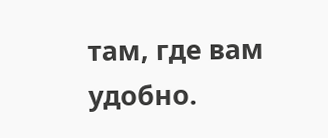там, где вам удобно.